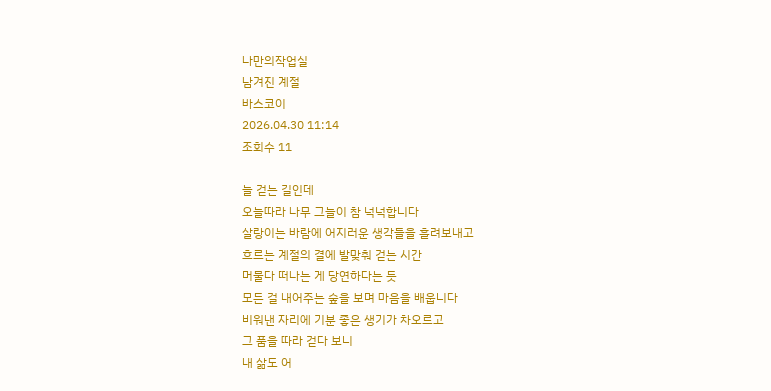나만의작업실
남겨진 계절
바스코이
2026.04.30 11:14
조회수 11

늘 걷는 길인데
오늘따라 나무 그늘이 참 넉넉합니다
살랑이는 바람에 어지러운 생각들을 흘려보내고
흐르는 계절의 결에 발맞춰 걷는 시간
머물다 떠나는 게 당연하다는 듯
모든 걸 내어주는 숲을 보며 마음을 배웁니다
비워낸 자리에 기분 좋은 생기가 차오르고
그 품을 따라 걷다 보니
내 삶도 어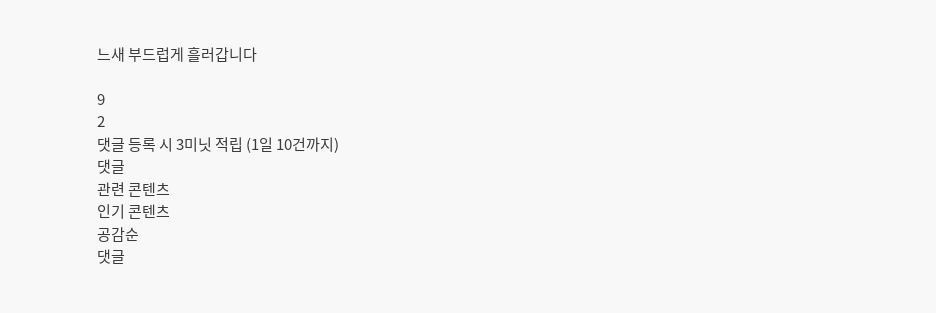느새 부드럽게 흘러갑니다

9
2
댓글 등록 시 3미닛 적립 (1일 10건까지)
댓글
관련 콘텐츠
인기 콘텐츠
공감순
댓글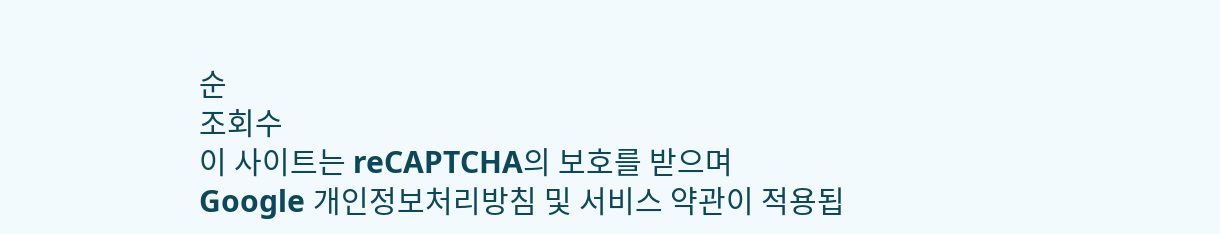순
조회수
이 사이트는 reCAPTCHA의 보호를 받으며
Google 개인정보처리방침 및 서비스 약관이 적용됩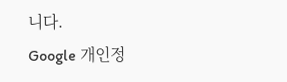니다.
Google 개인정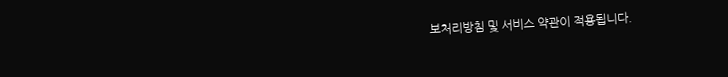보처리방침 및 서비스 약관이 적용됩니다.